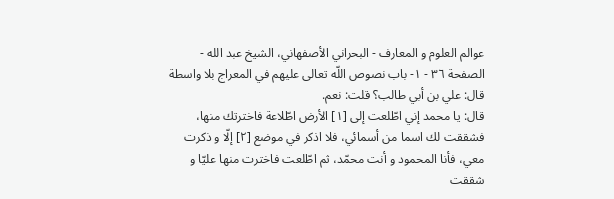عوالم العلوم و المعارف - البحراني الأصفهاني، الشيخ عبد الله - الصفحة ٣٦ - ١- باب نصوص اللّه تعالى عليهم في المعراج بلا واسطة
قال: علي بن أبي طالب؟ قلت: نعم.
قال: يا محمد إني اطّلعت إلى [١] الأرض اطّلاعة فاخترتك منها، فشققت لك اسما من أسمائي، فلا اذكر في موضع [٢] إلّا و ذكرت معي، فأنا المحمود و أنت محمّد، ثم اطّلعت فاخترت منها عليّا و شققت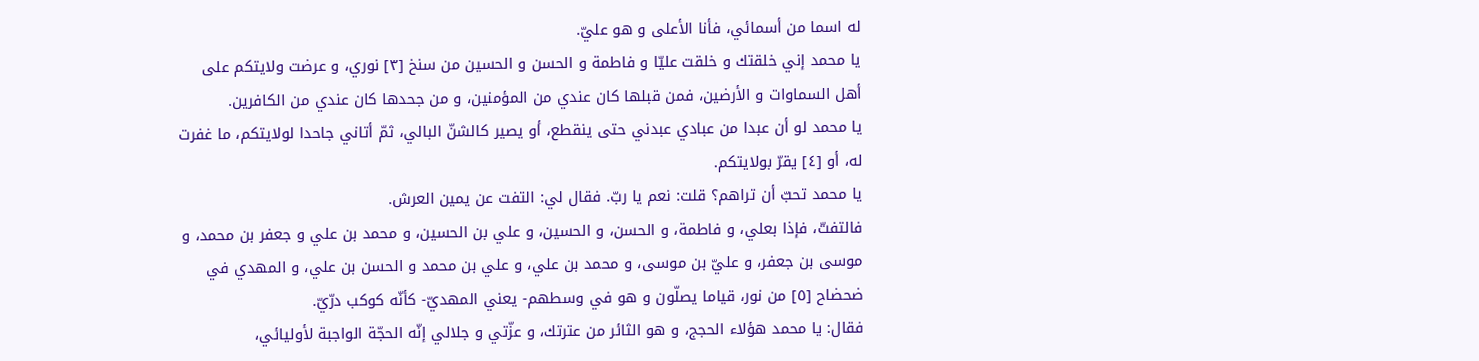له اسما من أسمائي، فأنا الأعلى و هو عليّ.
يا محمد إني خلقتك و خلقت عليّا و فاطمة و الحسن و الحسين من سنخ [٣] نوري، و عرضت ولايتكم على أهل السماوات و الأرضين، فمن قبلها كان عندي من المؤمنين، و من جحدها كان عندي من الكافرين.
يا محمد لو أن عبدا من عبادي عبدني حتى ينقطع، أو يصير كالشنّ البالي، ثمّ أتاني جاحدا لولايتكم، ما غفرت له، أو [٤] يقرّ بولايتكم.
يا محمد تحبّ أن تراهم؟ قلت: نعم يا ربّ. فقال لي: التفت عن يمين العرش.
فالتفتّ، فإذا بعلي، و فاطمة، و الحسن، و الحسين، و علي بن الحسين، و محمد بن علي و جعفر بن محمد، و موسى بن جعفر، و عليّ بن موسى، و محمد بن علي، و علي بن محمد و الحسن بن علي، و المهدي في ضحضاح [٥] من نور، قياما يصلّون و هو في وسطهم- يعني المهديّ- كأنّه كوكب درّيّ.
فقال: يا محمد هؤلاء الحجج، و هو الثائر من عترتك، و عزّتي و جلالي إنّه الحجّة الواجبة لأوليائي،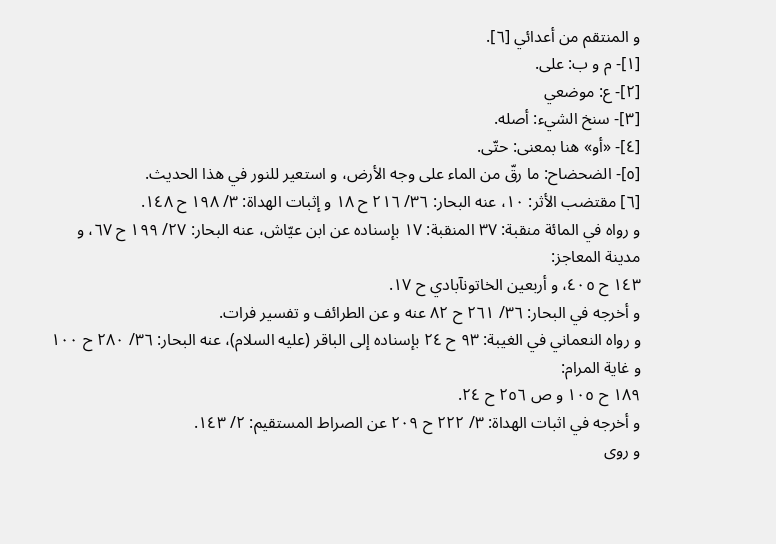و المنتقم من أعدائي [٦].
[١]- م و ب: على.
[٢]- ع: موضعي
[٣]- سنخ الشيء: أصله.
[٤]- «أو» هنا بمعنى: حتّى.
[٥]- الضحضاح: ما رقّ من الماء على وجه الأرض، و استعير للنور في هذا الحديث.
[٦] مقتضب الأثر: ١٠، عنه البحار: ٣٦/ ٢١٦ ح ١٨ و إثبات الهداة: ٣/ ١٩٨ ح ١٤٨.
و رواه في المائة منقبة: ٣٧ المنقبة: ١٧ بإسناده عن ابن عيّاش، عنه البحار: ٢٧/ ١٩٩ ح ٦٧، و مدينة المعاجز:
١٤٣ ح ٤٠٥، و أربعين الخاتونآبادي ح ١٧.
و أخرجه في البحار: ٣٦/ ٢٦١ ح ٨٢ عنه و عن الطرائف و تفسير فرات.
و رواه النعماني في الغيبة: ٩٣ ح ٢٤ بإسناده إلى الباقر (عليه السلام)، عنه البحار: ٣٦/ ٢٨٠ ح ١٠٠ و غاية المرام:
١٨٩ ح ١٠٥ و ص ٢٥٦ ح ٢٤.
و أخرجه في اثبات الهداة: ٣/ ٢٢٢ ح ٢٠٩ عن الصراط المستقيم: ٢/ ١٤٣.
و روى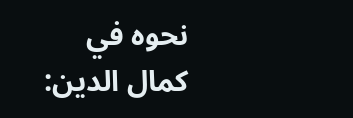نحوه في كمال الدين: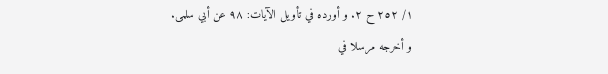١/ ٢٥٢ ح ٢. و أورده في تأويل الآيات: ٩٨ عن أبي سلمى.
و أخرجه مرسلا في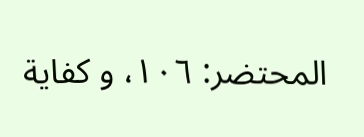المحتضر: ١٠٦، و كفاية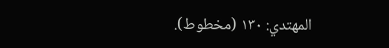المهتدي: ١٣٠ (مخطوط).